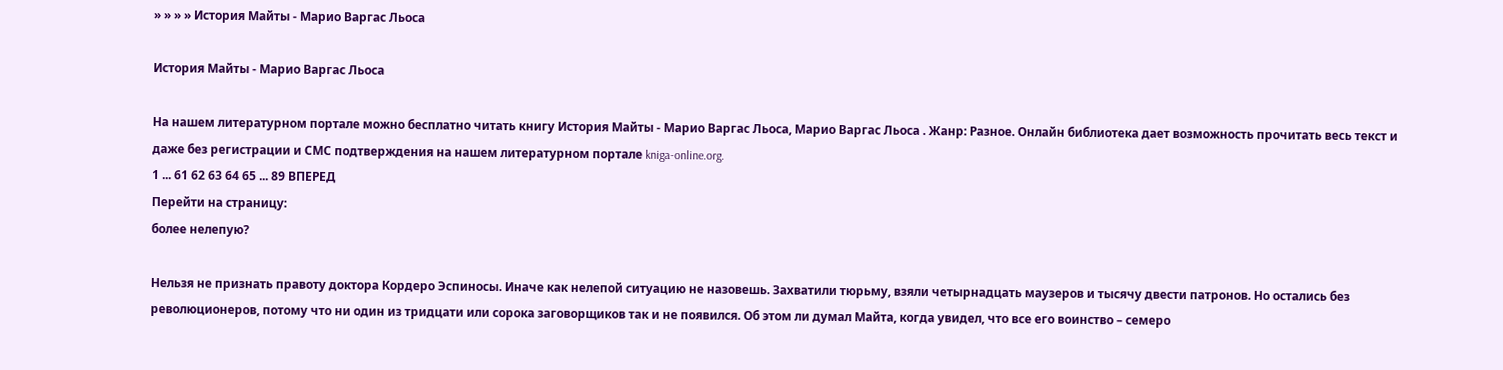» » » » История Майты - Марио Варгас Льоса

История Майты - Марио Варгас Льоса

На нашем литературном портале можно бесплатно читать книгу История Майты - Марио Варгас Льоса, Марио Варгас Льоса . Жанр: Разное. Онлайн библиотека дает возможность прочитать весь текст и даже без регистрации и СМС подтверждения на нашем литературном портале kniga-online.org.
1 ... 61 62 63 64 65 ... 89 ВПЕРЕД
Перейти на страницу:
более нелепую?

Нельзя не признать правоту доктора Кордеро Эспиносы. Иначе как нелепой ситуацию не назовешь. Захватили тюрьму, взяли четырнадцать маузеров и тысячу двести патронов. Но остались без революционеров, потому что ни один из тридцати или сорока заговорщиков так и не появился. Об этом ли думал Майта, когда увидел, что все его воинство – семеро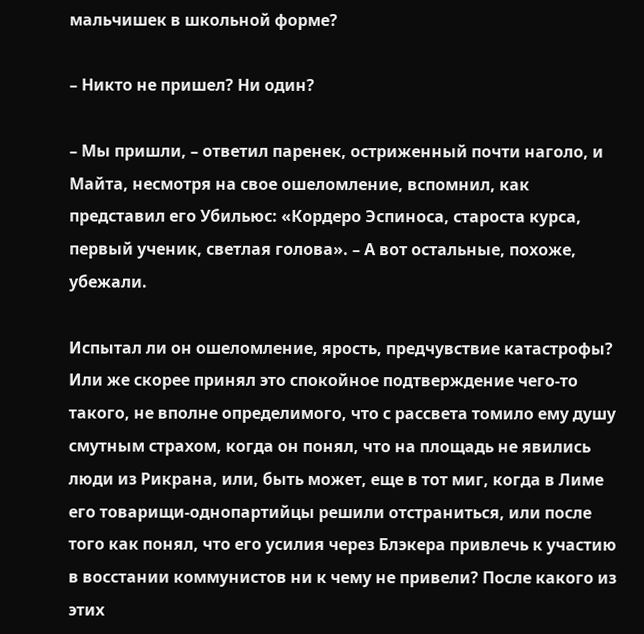мальчишек в школьной форме?

– Никто не пришел? Ни один?

– Мы пришли, – ответил паренек, остриженный почти наголо, и Майта, несмотря на свое ошеломление, вспомнил, как представил его Убильюс: «Кордеро Эспиноса, староста курса, первый ученик, светлая голова». – А вот остальные, похоже, убежали.

Испытал ли он ошеломление, ярость, предчувствие катастрофы? Или же скорее принял это спокойное подтверждение чего-то такого, не вполне определимого, что с рассвета томило ему душу смутным страхом, когда он понял, что на площадь не явились люди из Рикрана, или, быть может, еще в тот миг, когда в Лиме его товарищи-однопартийцы решили отстраниться, или после того как понял, что его усилия через Блэкера привлечь к участию в восстании коммунистов ни к чему не привели? После какого из этих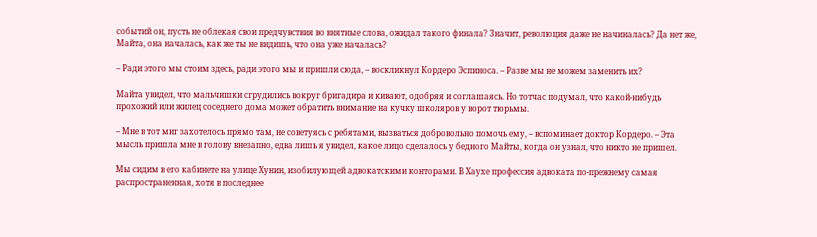событий он, пусть не облекая свои предчувствия во внятные слова, ожидал такого финала? Значит, революция даже не начиналась? Да нет же, Майта, она началась, как же ты не видишь, что она уже началась?

– Ради этого мы стоим здесь, ради этого мы и пришли сюда, – воскликнул Кордеро Эспиноса. – Разве мы не можем заменить их?

Майта увидел, что мальчишки сгрудились вокруг бригадира и кивают, одобряя и соглашаясь. Но тотчас подумал, что какой-нибудь прохожий или жилец соседнего дома может обратить внимание на кучку школяров у ворот тюрьмы.

– Мне в тот миг захотелось прямо там, не советуясь с ребятами, вызваться добровольно помочь ему, – вспоминает доктор Кордеро. – Эта мысль пришла мне в голову внезапно, едва лишь я увидел, какое лицо сделалось у бедного Майты, когда он узнал, что никто не пришел.

Мы сидим в его кабинете на улице Хунин, изобилующей адвокатскими конторами. В Хаухе профессия адвоката по-прежнему самая распространенная, хотя в последнее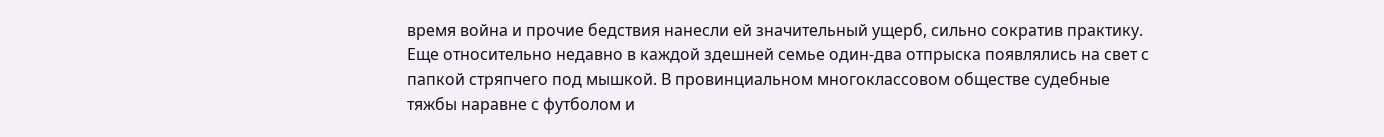время война и прочие бедствия нанесли ей значительный ущерб, сильно сократив практику. Еще относительно недавно в каждой здешней семье один-два отпрыска появлялись на свет с папкой стряпчего под мышкой. В провинциальном многоклассовом обществе судебные тяжбы наравне с футболом и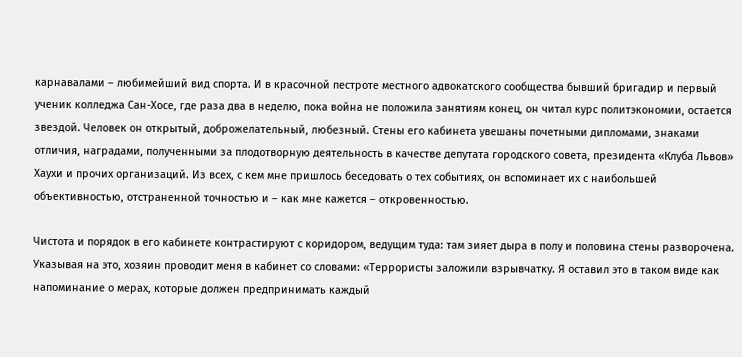карнавалами – любимейший вид спорта. И в красочной пестроте местного адвокатского сообщества бывший бригадир и первый ученик колледжа Сан-Хосе, где раза два в неделю, пока война не положила занятиям конец, он читал курс политэкономии, остается звездой. Человек он открытый, доброжелательный, любезный. Стены его кабинета увешаны почетными дипломами, знаками отличия, наградами, полученными за плодотворную деятельность в качестве депутата городского совета, президента «Клуба Львов» Хаухи и прочих организаций. Из всех, с кем мне пришлось беседовать о тех событиях, он вспоминает их с наибольшей объективностью, отстраненной точностью и – как мне кажется – откровенностью.

Чистота и порядок в его кабинете контрастируют с коридором, ведущим туда: там зияет дыра в полу и половина стены разворочена. Указывая на это, хозяин проводит меня в кабинет со словами: «Террористы заложили взрывчатку. Я оставил это в таком виде как напоминание о мерах, которые должен предпринимать каждый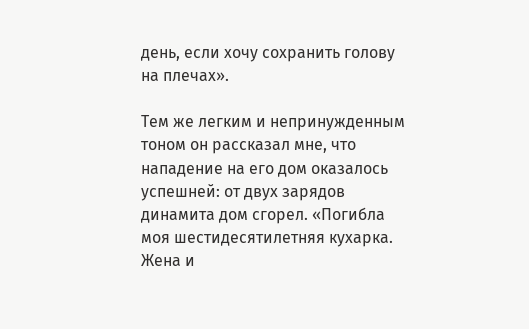день, если хочу сохранить голову на плечах».

Тем же легким и непринужденным тоном он рассказал мне, что нападение на его дом оказалось успешней: от двух зарядов динамита дом сгорел. «Погибла моя шестидесятилетняя кухарка. Жена и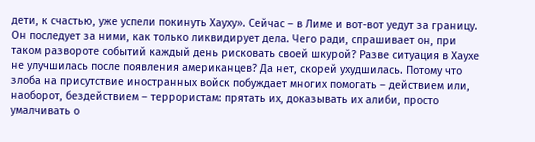дети, к счастью, уже успели покинуть Хауху». Сейчас – в Лиме и вот-вот уедут за границу. Он последует за ними, как только ликвидирует дела. Чего ради, спрашивает он, при таком развороте событий каждый день рисковать своей шкурой? Разве ситуация в Хаухе не улучшилась после появления американцев? Да нет, скорей ухудшилась. Потому что злоба на присутствие иностранных войск побуждает многих помогать – действием или, наоборот, бездействием – террористам: прятать их, доказывать их алиби, просто умалчивать о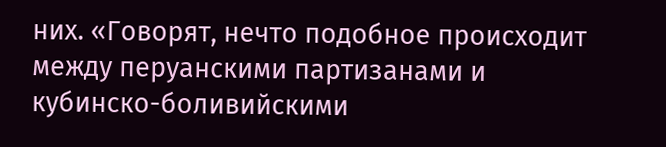них. «Говорят, нечто подобное происходит между перуанскими партизанами и кубинско-боливийскими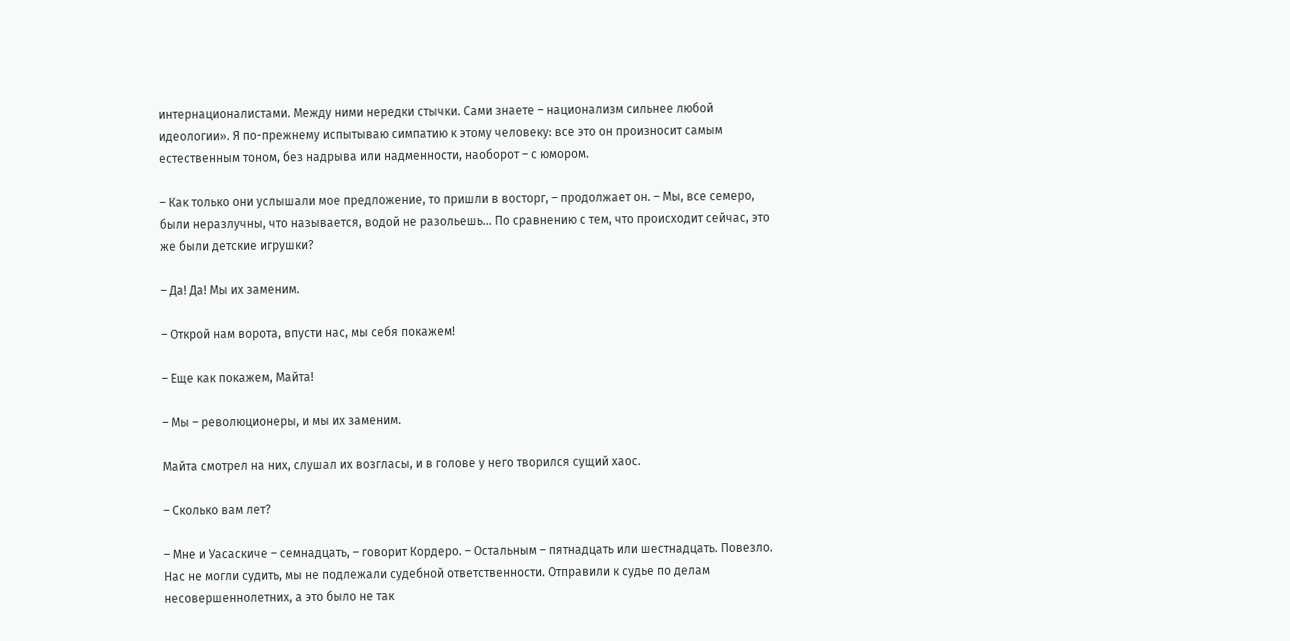интернационалистами. Между ними нередки стычки. Сами знаете – национализм сильнее любой идеологии». Я по-прежнему испытываю симпатию к этому человеку: все это он произносит самым естественным тоном, без надрыва или надменности, наоборот – с юмором.

– Как только они услышали мое предложение, то пришли в восторг, – продолжает он. – Мы, все семеро, были неразлучны, что называется, водой не разольешь… По сравнению с тем, что происходит сейчас, это же были детские игрушки?

– Да! Да! Мы их заменим.

– Открой нам ворота, впусти нас, мы себя покажем!

– Еще как покажем, Майта!

– Мы – революционеры, и мы их заменим.

Майта смотрел на них, слушал их возгласы, и в голове у него творился сущий хаос.

– Сколько вам лет?

– Мне и Уасаскиче – семнадцать, – говорит Кордеро. – Остальным – пятнадцать или шестнадцать. Повезло. Нас не могли судить, мы не подлежали судебной ответственности. Отправили к судье по делам несовершеннолетних, а это было не так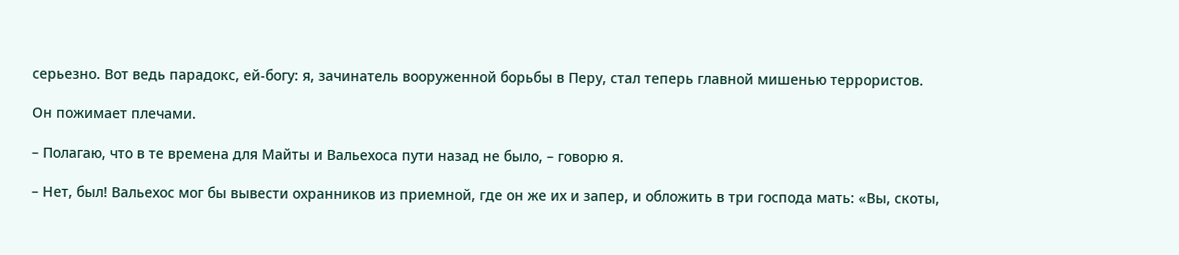серьезно. Вот ведь парадокс, ей-богу: я, зачинатель вооруженной борьбы в Перу, стал теперь главной мишенью террористов.

Он пожимает плечами.

– Полагаю, что в те времена для Майты и Вальехоса пути назад не было, – говорю я.

– Нет, был! Вальехос мог бы вывести охранников из приемной, где он же их и запер, и обложить в три господа мать: «Вы, скоты,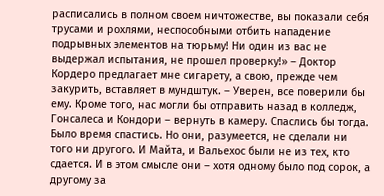расписались в полном своем ничтожестве, вы показали себя трусами и рохлями, неспособными отбить нападение подрывных элементов на тюрьму! Ни один из вас не выдержал испытания, не прошел проверку!» – Доктор Кордеро предлагает мне сигарету, а свою, прежде чем закурить, вставляет в мундштук. – Уверен, все поверили бы ему. Кроме того, нас могли бы отправить назад в колледж, Гонсалеса и Кондори – вернуть в камеру. Спаслись бы тогда. Было время спастись. Но они, разумеется, не сделали ни того ни другого. И Майта, и Вальехос были не из тех, кто сдается. И в этом смысле они – хотя одному было под сорок, а другому за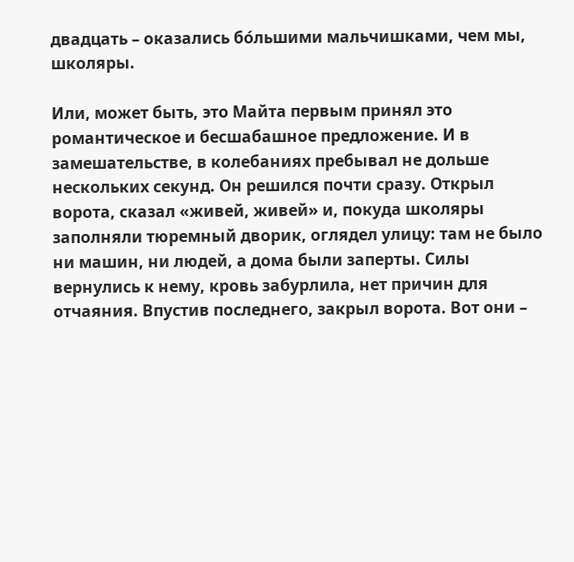двадцать – оказались бо́льшими мальчишками, чем мы, школяры.

Или, может быть, это Майта первым принял это романтическое и бесшабашное предложение. И в замешательстве, в колебаниях пребывал не дольше нескольких секунд. Он решился почти сразу. Открыл ворота, сказал «живей, живей» и, покуда школяры заполняли тюремный дворик, оглядел улицу: там не было ни машин, ни людей, а дома были заперты. Силы вернулись к нему, кровь забурлила, нет причин для отчаяния. Впустив последнего, закрыл ворота. Вот они –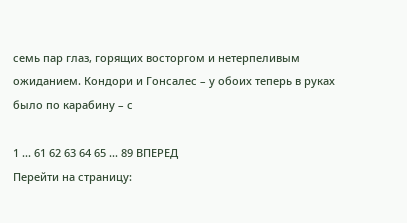семь пар глаз, горящих восторгом и нетерпеливым ожиданием. Кондори и Гонсалес – у обоих теперь в руках было по карабину – с

1 ... 61 62 63 64 65 ... 89 ВПЕРЕД
Перейти на страницу: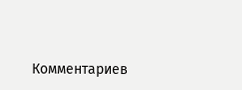Комментариев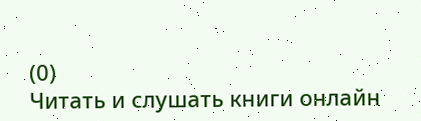(0)
Читать и слушать книги онлайн